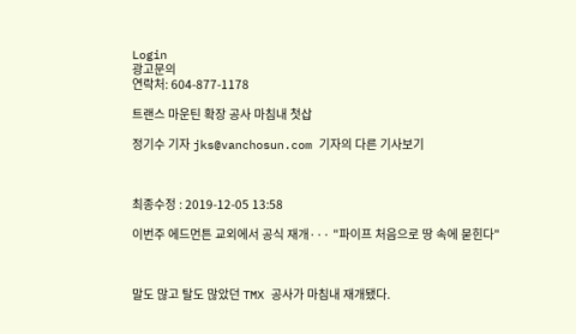Login
광고문의
연락처: 604-877-1178

트랜스 마운틴 확장 공사 마침내 첫삽

정기수 기자 jks@vanchosun.com 기자의 다른 기사보기



최종수정 : 2019-12-05 13:58

이번주 에드먼튼 교외에서 공식 재개··· "파이프 처음으로 땅 속에 묻힌다"



말도 많고 탈도 많았던 TMX 공사가 마침내 재개됐다.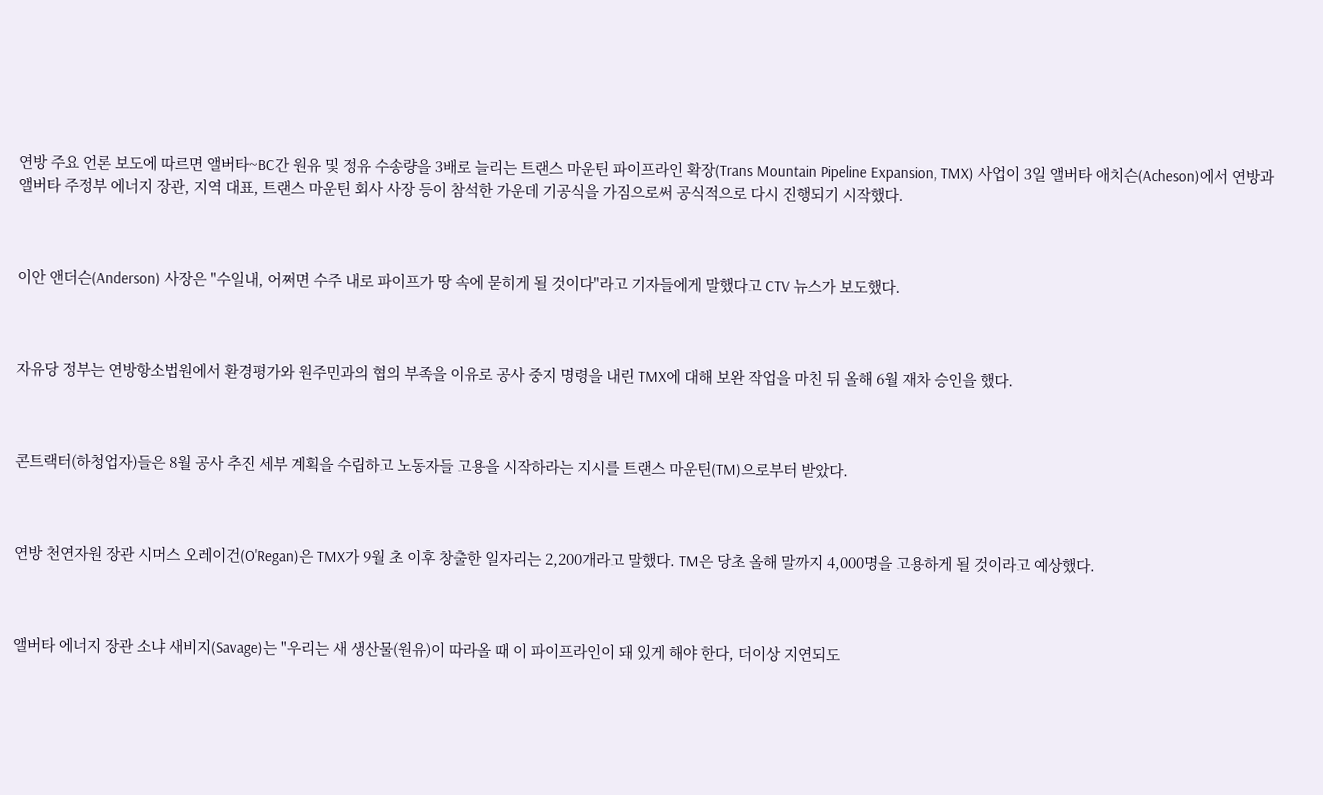연방 주요 언론 보도에 따르면 앨버타~BC간 원유 및 정유 수송량을 3배로 늘리는 트랜스 마운틴 파이프라인 확장(Trans Mountain Pipeline Expansion, TMX) 사업이 3일 앨버타 애치슨(Acheson)에서 연방과 앨버타 주정부 에너지 장관, 지역 대표, 트랜스 마운틴 회사 사장 등이 참석한 가운데 기공식을 가짐으로써 공식적으로 다시 진행되기 시작했다.



이안 앤더슨(Anderson) 사장은 "수일내, 어쩌면 수주 내로 파이프가 땅 속에 묻히게 될 것이다"라고 기자들에게 말했다고 CTV 뉴스가 보도했다.



자유당 정부는 연방항소법원에서 환경평가와 원주민과의 협의 부족을 이유로 공사 중지 명령을 내린 TMX에 대해 보완 작업을 마친 뒤 올해 6월 재차 승인을 했다.



콘트랙터(하청업자)들은 8월 공사 추진 세부 계획을 수립하고 노동자들 고용을 시작하라는 지시를 트랜스 마운틴(TM)으로부터 받았다.



연방 천연자원 장관 시머스 오레이건(O'Regan)은 TMX가 9월 초 이후 창출한 일자리는 2,200개라고 말했다. TM은 당초 올해 말까지 4,000명을 고용하게 될 것이라고 예상했다.



앨버타 에너지 장관 소냐 새비지(Savage)는 "우리는 새 생산물(원유)이 따라올 때 이 파이프라인이 돼 있게 해야 한다, 더이상 지연되도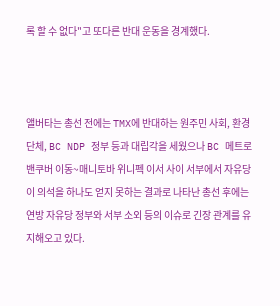록 할 수 없다"고 또다른 반대 운동을 경계했다.



앨버타는 총선 전에는 TMX에 반대하는 원주민 사회, 환경단체, BC NDP 정부 등과 대립각을 세웠으나 BC 메트로 밴쿠버 이동~매니토바 위니펙 이서 사이 서부에서 자유당이 의석을 하나도 얻지 못하는 결과로 나타난 총선 후에는 연방 자유당 정부와 서부 소외 등의 이슈로 긴장 관계를 유지해오고 있다.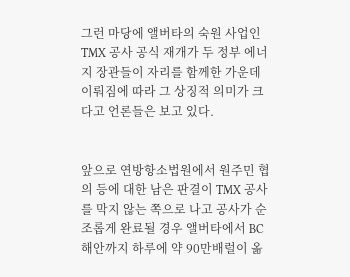그런 마당에 앨버타의 숙원 사업인 TMX 공사 공식 재개가 두 정부 에너지 장관들이 자리를 함께한 가운데 이뤄짐에 따라 그 상징적 의미가 크다고 언론들은 보고 있다.


앞으로 연방항소법원에서 원주민 협의 등에 대한 남은 판결이 TMX 공사를 막지 않는 쪽으로 나고 공사가 순조롭게 완료될 경우 앨버타에서 BC 해안까지 하루에 약 90만배럴이 옮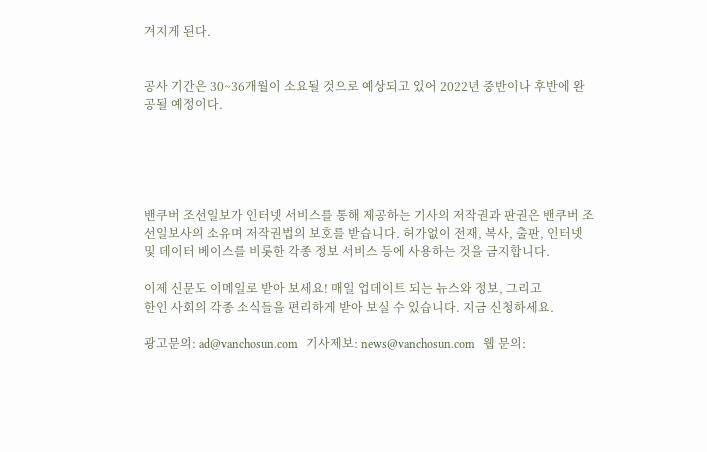겨지게 된다.


공사 기간은 30~36개월이 소요될 것으로 예상되고 있어 2022년 중반이나 후반에 완공될 예정이다.





밴쿠버 조선일보가 인터넷 서비스를 통해 제공하는 기사의 저작권과 판권은 밴쿠버 조선일보사의 소유며 저작권법의 보호를 받습니다. 허가없이 전재, 복사, 출판, 인터넷 및 데이터 베이스를 비롯한 각종 정보 서비스 등에 사용하는 것을 금지합니다.

이제 신문도 이메일로 받아 보세요! 매일 업데이트 되는 뉴스와 정보, 그리고
한인 사회의 각종 소식들을 편리하게 받아 보실 수 있습니다. 지금 신청하세요.

광고문의: ad@vanchosun.com   기사제보: news@vanchosun.com   웹 문의: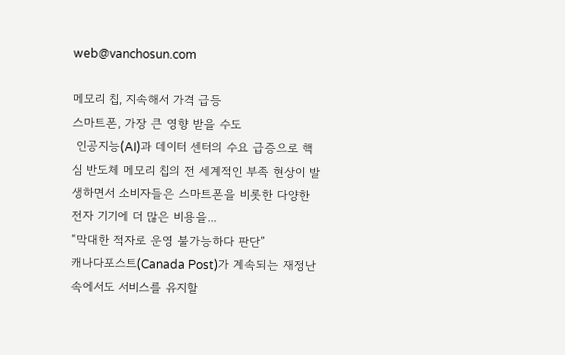web@vanchosun.com

메모리 칩, 지속해서 가격 급등
스마트폰, 가장 큰 영향 받을 수도
 인공지능(AI)과 데이터 센터의 수요 급증으로 핵심 반도체 메모리 칩의 전 세계적인 부족 현상이 발생하면서 소비자들은 스마트폰을 비롯한 다양한 전자 기기에 더 많은 비용을...
“막대한 적자로 운영 불가능하다 판단”
캐나다포스트(Canada Post)가 계속되는 재정난 속에서도 서비스를 유지할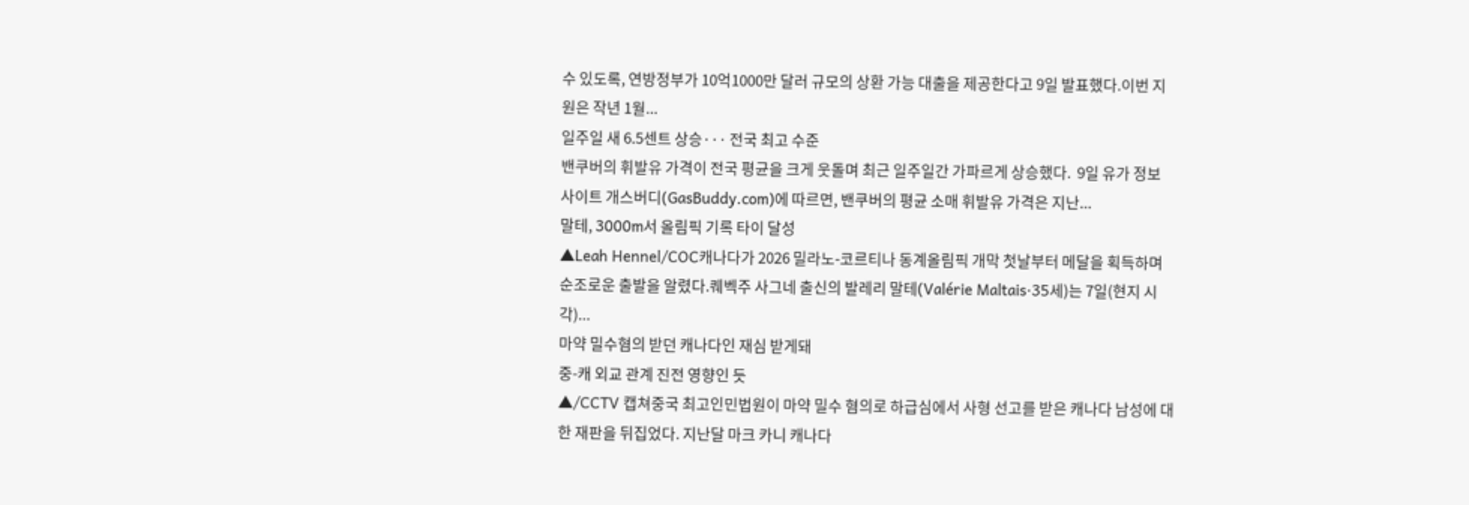수 있도록, 연방정부가 10억1000만 달러 규모의 상환 가능 대출을 제공한다고 9일 발표했다.이번 지원은 작년 1월...
일주일 새 6.5센트 상승··· 전국 최고 수준
밴쿠버의 휘발유 가격이 전국 평균을 크게 웃돌며 최근 일주일간 가파르게 상승했다.  9일 유가 정보 사이트 개스버디(GasBuddy.com)에 따르면, 밴쿠버의 평균 소매 휘발유 가격은 지난...
말테, 3000m서 올림픽 기록 타이 달성
▲Leah Hennel/COC캐나다가 2026 밀라노-코르티나 동계올림픽 개막 첫날부터 메달을 획득하며 순조로운 출발을 알렸다.퀘벡주 사그네 출신의 발레리 말테(Valérie Maltais·35세)는 7일(현지 시각)...
마약 밀수혐의 받던 캐나다인 재심 받게돼
중-캐 외교 관계 진전 영향인 듯
▲/CCTV 캡쳐중국 최고인민법원이 마약 밀수 혐의로 하급심에서 사형 선고를 받은 캐나다 남성에 대한 재판을 뒤집었다. 지난달 마크 카니 캐나다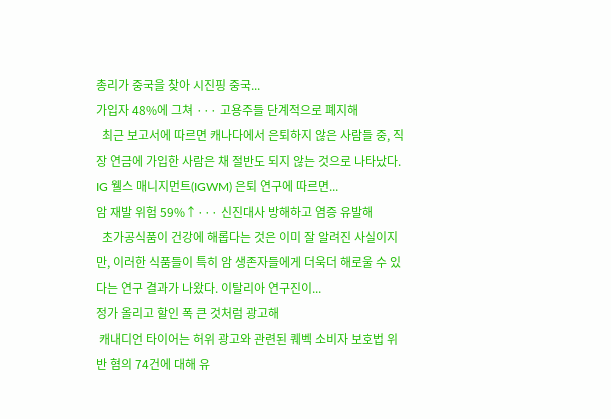총리가 중국을 찾아 시진핑 중국...
가입자 48%에 그쳐 ··· 고용주들 단계적으로 폐지해
  최근 보고서에 따르면 캐나다에서 은퇴하지 않은 사람들 중, 직장 연금에 가입한 사람은 채 절반도 되지 않는 것으로 나타났다. IG 웰스 매니지먼트(IGWM) 은퇴 연구에 따르면...
암 재발 위험 59%↑··· 신진대사 방해하고 염증 유발해
  초가공식품이 건강에 해롭다는 것은 이미 잘 알려진 사실이지만, 이러한 식품들이 특히 암 생존자들에게 더욱더 해로울 수 있다는 연구 결과가 나왔다. 이탈리아 연구진이...
정가 올리고 할인 폭 큰 것처럼 광고해
 캐내디언 타이어는 허위 광고와 관련된 퀘벡 소비자 보호법 위반 혐의 74건에 대해 유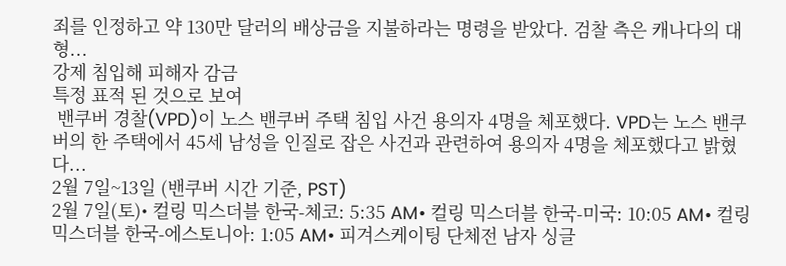죄를 인정하고 약 130만 달러의 배상금을 지불하라는 명령을 받았다. 검찰 측은 캐나다의 대형...
강제 침입해 피해자 감금
특정 표적 된 것으로 보여
 밴쿠버 경찰(VPD)이 노스 밴쿠버 주택 침입 사건 용의자 4명을 체포했다. VPD는 노스 밴쿠버의 한 주택에서 45세 남성을 인질로 잡은 사건과 관련하여 용의자 4명을 체포했다고 밝혔다...
2월 7일~13일 (밴쿠버 시간 기준, PST)
2월 7일(토)• 컬링 믹스더블 한국-체코: 5:35 AM• 컬링 믹스더블 한국-미국: 10:05 AM• 컬링 믹스더블 한국-에스토니아: 1:05 AM• 피겨스케이팅 단체전 남자 싱글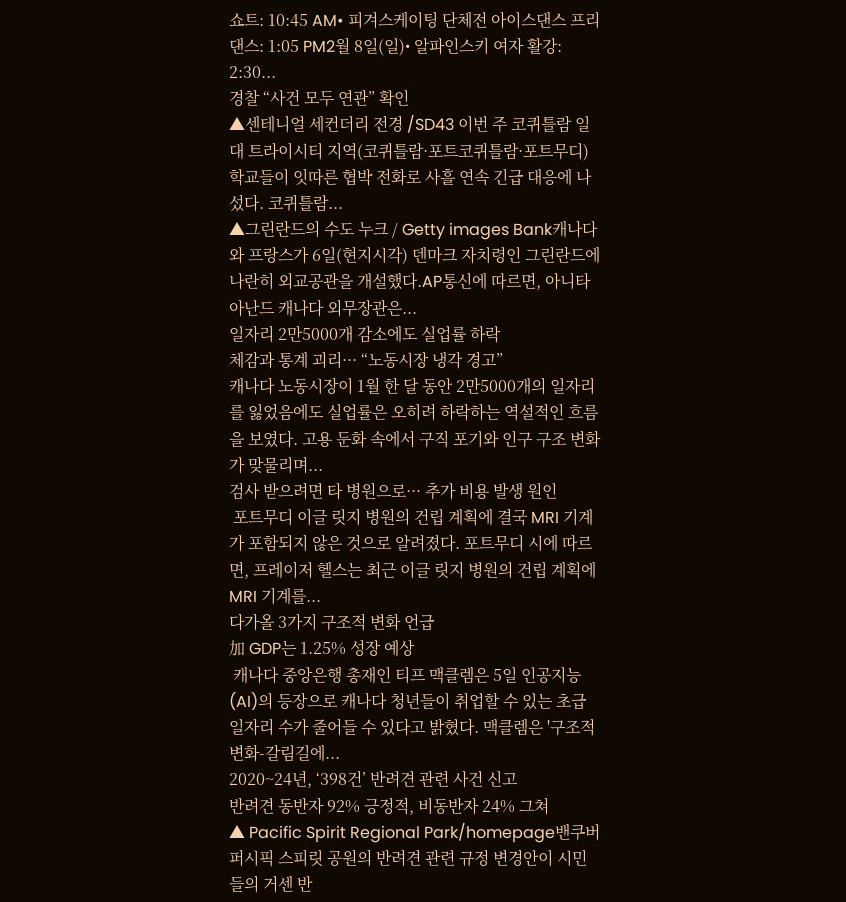쇼트: 10:45 AM• 피겨스케이팅 단체전 아이스댄스 프리댄스: 1:05 PM2월 8일(일)• 알파인스키 여자 활강: 2:30...
경찰 “사건 모두 연관” 확인
▲센테니얼 세컨더리 전경 /SD43 이번 주 코퀴틀람 일대 트라이시티 지역(코퀴틀람·포트코퀴틀람·포트무디) 학교들이 잇따른 협박 전화로 사흘 연속 긴급 대응에 나섰다. 코퀴틀람...
▲그린란드의 수도 누크 / Getty images Bank캐나다와 프랑스가 6일(현지시각) 덴마크 자치령인 그린란드에 나란히 외교공관을 개설했다.AP통신에 따르면, 아니타 아난드 캐나다 외무장관은...
일자리 2만5000개 감소에도 실업률 하락
체감과 통계 괴리··· “노동시장 냉각 경고”
캐나다 노동시장이 1월 한 달 동안 2만5000개의 일자리를 잃었음에도 실업률은 오히려 하락하는 역설적인 흐름을 보였다. 고용 둔화 속에서 구직 포기와 인구 구조 변화가 맞물리며...
검사 받으려면 타 병원으로··· 추가 비용 발생 원인
 포트무디 이글 릿지 병원의 건립 계획에 결국 MRI 기계가 포함되지 않은 것으로 알려졌다. 포트무디 시에 따르면, 프레이저 헬스는 최근 이글 릿지 병원의 건립 계획에 MRI 기계를...
다가올 3가지 구조적 변화 언급
加 GDP는 1.25% 성장 예상
 캐나다 중앙은행 총재인 티프 맥클렘은 5일 인공지능(AI)의 등장으로 캐나다 청년들이 취업할 수 있는 초급 일자리 수가 줄어들 수 있다고 밝혔다. 맥클렘은 '구조적 변화-갈림길에...
2020~24년, ‘398건’ 반려견 관련 사건 신고
반려견 동반자 92% 긍정적, 비동반자 24% 그쳐
▲ Pacific Spirit Regional Park/homepage밴쿠버 퍼시픽 스피릿 공원의 반려견 관련 규정 변경안이 시민들의 거센 반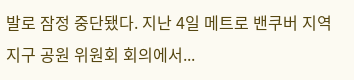발로 잠정 중단됐다. 지난 4일 메트로 밴쿠버 지역 지구 공원 위원회 회의에서...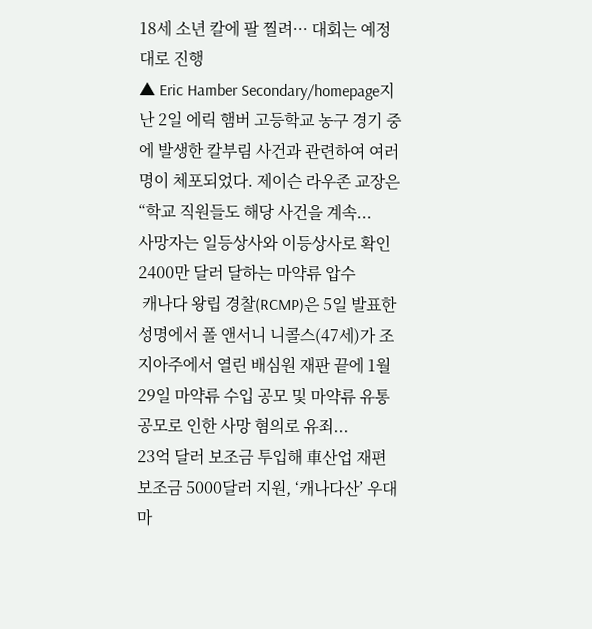18세 소년 칼에 팔 찔려··· 대회는 예정대로 진행
▲ Eric Hamber Secondary/homepage지난 2일 에릭 햄버 고등학교 농구 경기 중에 발생한 칼부림 사건과 관련하여 여러 명이 체포되었다. 제이슨 라우존 교장은 “학교 직원들도 해당 사건을 계속...
사망자는 일등상사와 이등상사로 확인
2400만 달러 달하는 마약류 압수
 캐나다 왕립 경찰(RCMP)은 5일 발표한 성명에서 폴 앤서니 니콜스(47세)가 조지아주에서 열린 배심원 재판 끝에 1월 29일 마약류 수입 공모 및 마약류 유통 공모로 인한 사망 혐의로 유죄...
23억 달러 보조금 투입해 車산업 재편
보조금 5000달러 지원, ‘캐나다산’ 우대
마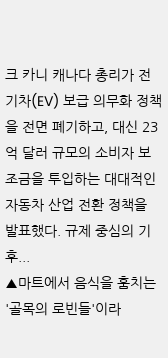크 카니 캐나다 총리가 전기차(EV) 보급 의무화 정책을 전면 폐기하고, 대신 23억 달러 규모의 소비자 보조금을 투입하는 대대적인 자동차 산업 전환 정책을 발표했다. 규제 중심의 기후...
▲마트에서 음식을 훔치는 '골목의 로빈들'이라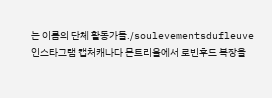는 이름의 단체 활동가들./soulevementsdufleuve 인스타그램 캡처캐나다 몬트리올에서 로빈후드 복장을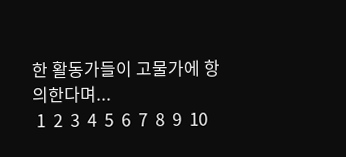한 활동가들이 고물가에 항의한다며...
 1  2  3  4  5  6  7  8  9  10